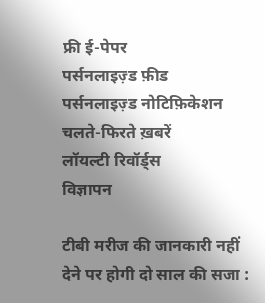फ्री ई-पेपर
पर्सनलाइज़्ड फ़ीड
पर्सनलाइज़्ड नोटिफ़िकेशन
चलते-फिरते ख़बरें
लॉयल्टी रिवॉर्ड्स
विज्ञापन

टीबी मरीज की जानकारी नहीं देने पर होगी दो साल की सजा :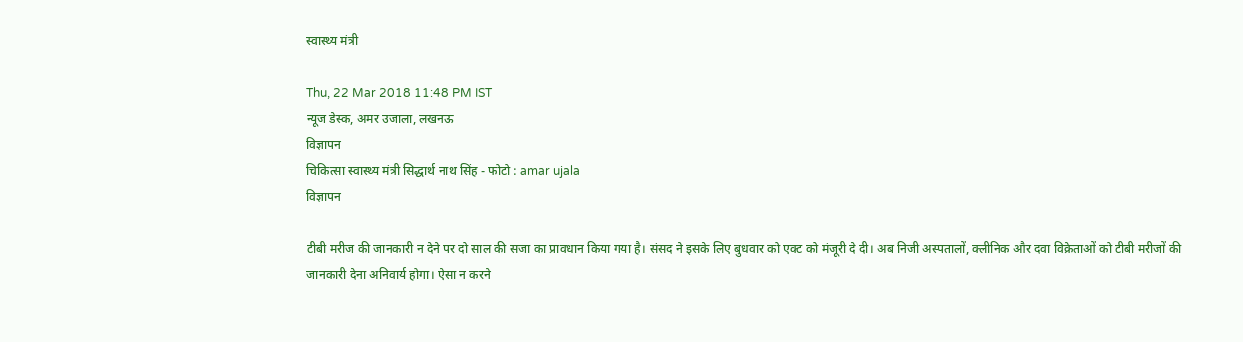स्वास्थ्य मंत्री

Thu, 22 Mar 2018 11:48 PM IST
न्यूज डेस्क, अमर उजाला, लखनऊ
विज्ञापन
चिकित्सा स्वास्थ्य मंत्री सिद्धार्थ नाथ सिंह - फोटो : amar ujala
विज्ञापन

टीबी मरीज की जानकारी न देने पर दो साल की सजा का प्रावधान किया गया है। संसद ने इसके लिए बुधवार को एक्ट को मंजूरी दे दी। अब निजी अस्पतालों, क्लीनिक और दवा विक्रेताओं को टीबी मरीजों की जानकारी देना अनिवार्य होगा। ऐसा न करने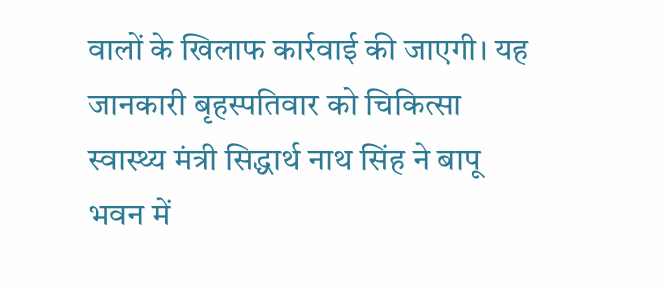वालों के खिलाफ कार्रवाई की जाएगी। यह जानकारी बृहस्पतिवार को चिकित्सा स्वास्थ्य मंत्री सिद्धार्थ नाथ सिंह ने बापू भवन में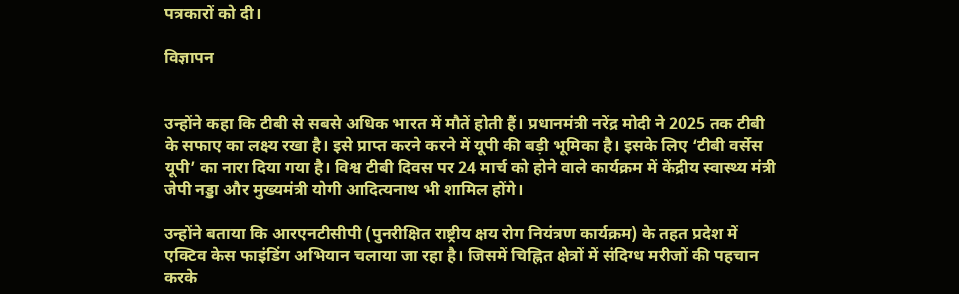पत्रकारों को दी।

विज्ञापन


उन्होंने कहा कि टीबी से सबसे अधिक भारत में मौतें होती हैं। प्रधानमंत्री नरेंद्र मोदी ने 2025 तक टीबी के सफाए का लक्ष्य रखा है। इसे प्राप्त करने करने में यूपी की बड़ी भूमिका है। इसके लिए ‘टीबी वर्सेस यूपी’ का नारा दिया गया है। विश्व टीबी दिवस पर 24 मार्च को होने वाले कार्यक्रम में केंद्रीय स्वास्थ्य मंत्री जेपी नड्डा और मुख्यमंत्री योगी आदित्यनाथ भी शामिल होंगे।

उन्होंने बताया कि आरएनटीसीपी (पुनरीक्षित राष्ट्रीय क्षय रोग नियंत्रण कार्यक्रम) के तहत प्रदेश में एक्टिव केस फाइंडिंग अभियान चलाया जा रहा है। जिसमें चिह्नित क्षेत्रों में संदिग्ध मरीजों की पहचान करके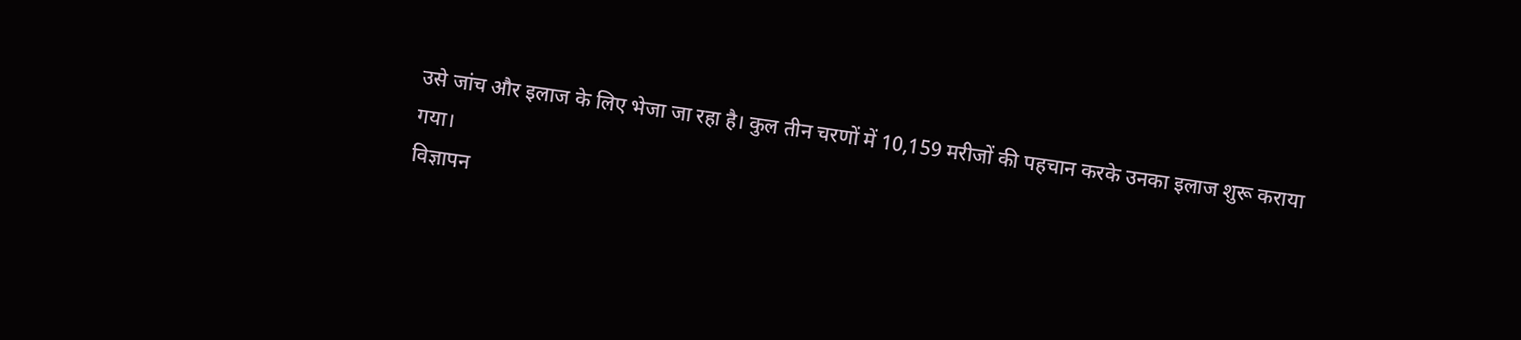उसे जांच और इलाज के लिए भेजा जा रहा है। कुल तीन चरणों में 10,159 मरीजों की पहचान करके उनका इलाज शुरू कराया गया।
विज्ञापन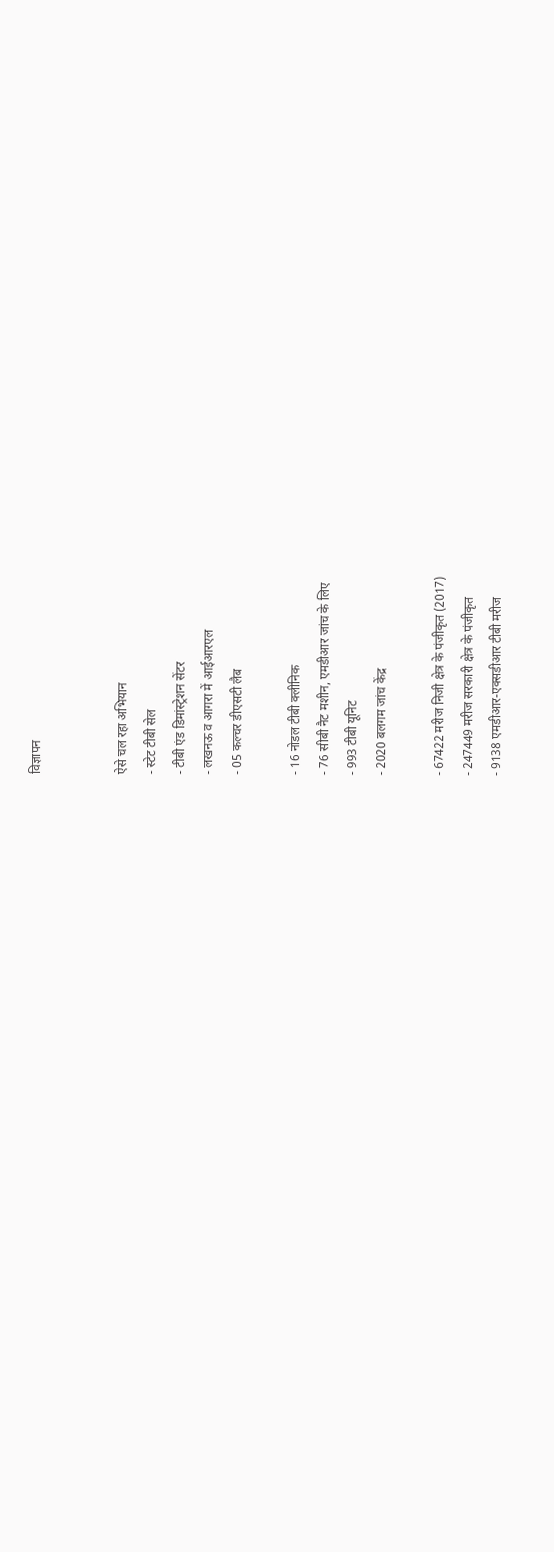विज्ञापन


ऐसे चल रहा अभियान
- स्टेट टीबी सेल
- टीबी एंड डिमांस्ट्रेशन सेंटर
- लखनऊ व आगरा में आईआरएल
- 05 कल्चर डीएसटी लैब

- 16 नोडल टीबी क्लीनिक
- 76 सीबी नैट मशीन, एमडीआर जांच के लिए
- 993 टीबी यूनिट
- 2020 बलगम जांच केंद्र

- 67422 मरीज निजी क्षेत्र के पंजीकृत (2017)
- 247449 मरीज सरकारी क्षेत्र के पंजीकृत
- 9138 एमडीआर-एक्सडीआर टीबी मरीज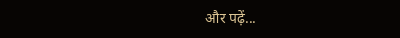और पढ़ें...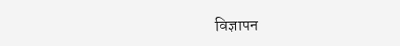विज्ञापन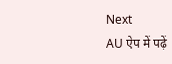Next
AU ऐप में पढ़ें